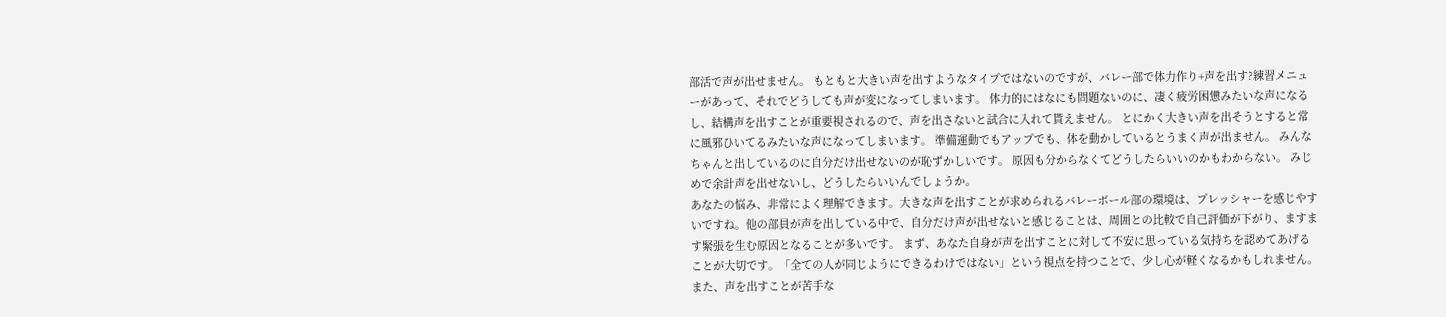部活で声が出せません。 もともと大きい声を出すようなタイプではないのですが、バレー部で体力作り+声を出す?練習メニューがあって、それでどうしても声が変になってしまいます。 体力的にはなにも問題ないのに、凄く疲労困憊みたいな声になるし、結構声を出すことが重要視されるので、声を出さないと試合に入れて貰えません。 とにかく大きい声を出そうとすると常に風邪ひいてるみたいな声になってしまいます。 準備運動でもアップでも、体を動かしているとうまく声が出ません。 みんなちゃんと出しているのに自分だけ出せないのが恥ずかしいです。 原因も分からなくてどうしたらいいのかもわからない。 みじめで余計声を出せないし、どうしたらいいんでしょうか。
あなたの悩み、非常によく理解できます。大きな声を出すことが求められるバレーボール部の環境は、プレッシャーを感じやすいですね。他の部員が声を出している中で、自分だけ声が出せないと感じることは、周囲との比較で自己評価が下がり、ますます緊張を生む原因となることが多いです。 まず、あなた自身が声を出すことに対して不安に思っている気持ちを認めてあげることが大切です。「全ての人が同じようにできるわけではない」という視点を持つことで、少し心が軽くなるかもしれません。また、声を出すことが苦手な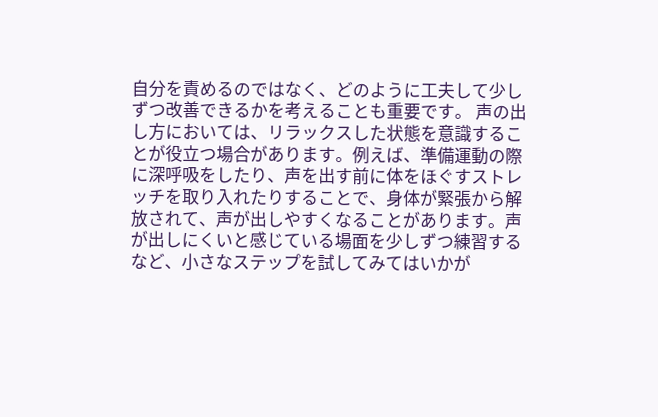自分を責めるのではなく、どのように工夫して少しずつ改善できるかを考えることも重要です。 声の出し方においては、リラックスした状態を意識することが役立つ場合があります。例えば、準備運動の際に深呼吸をしたり、声を出す前に体をほぐすストレッチを取り入れたりすることで、身体が緊張から解放されて、声が出しやすくなることがあります。声が出しにくいと感じている場面を少しずつ練習するなど、小さなステップを試してみてはいかが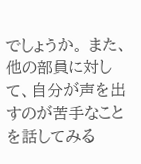でしょうか。 また、他の部員に対して、自分が声を出すのが苦手なことを話してみる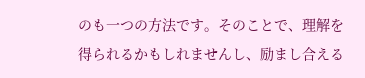のも一つの方法です。そのことで、理解を得られるかもしれませんし、励まし合える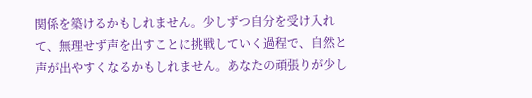関係を築けるかもしれません。少しずつ自分を受け入れて、無理せず声を出すことに挑戦していく過程で、自然と声が出やすくなるかもしれません。あなたの頑張りが少し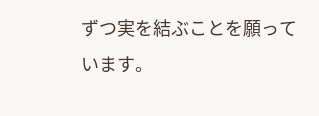ずつ実を結ぶことを願っています。